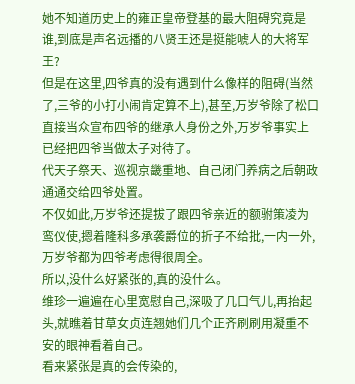她不知道历史上的雍正皇帝登基的最大阻碍究竟是谁,到底是声名远播的八贤王还是挺能唬人的大将军王?
但是在这里,四爷真的没有遇到什么像样的阻碍(当然了,三爷的小打小闹肯定算不上),甚至,万岁爷除了松口直接当众宣布四爷的继承人身份之外,万岁爷事实上已经把四爷当做太子对待了。
代天子祭天、巡视京畿重地、自己闭门养病之后朝政通通交给四爷处置。
不仅如此,万岁爷还提拔了跟四爷亲近的额驸策凌为鸾仪使,摁着隆科多承袭爵位的折子不给批,一内一外,万岁爷都为四爷考虑得很周全。
所以,没什么好紧张的,真的没什么。
维珍一遍遍在心里宽慰自己,深吸了几口气儿,再抬起头,就瞧着甘草女贞连翘她们几个正齐刷刷用凝重不安的眼神看着自己。
看来紧张是真的会传染的,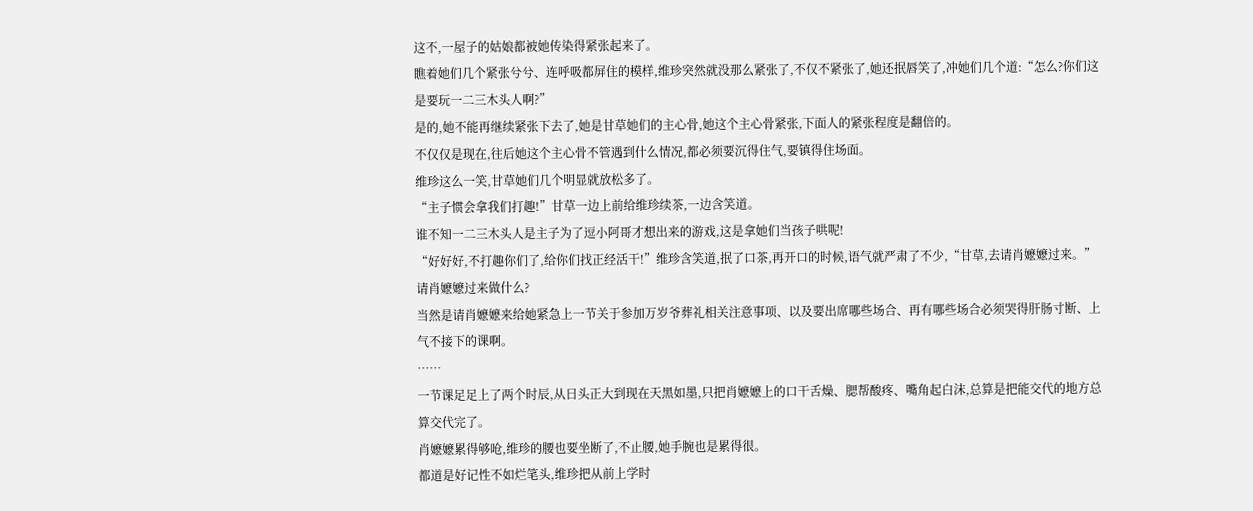这不,一屋子的姑娘都被她传染得紧张起来了。
瞧着她们几个紧张兮兮、连呼吸都屏住的模样,维珍突然就没那么紧张了,不仅不紧张了,她还抿唇笑了,冲她们几个道:“怎么?你们这是要玩一二三木头人啊?”
是的,她不能再继续紧张下去了,她是甘草她们的主心骨,她这个主心骨紧张,下面人的紧张程度是翻倍的。
不仅仅是现在,往后她这个主心骨不管遇到什么情况,都必须要沉得住气,要镇得住场面。
维珍这么一笑,甘草她们几个明显就放松多了。
“主子惯会拿我们打趣!”甘草一边上前给维珍续茶,一边含笑道。
谁不知一二三木头人是主子为了逗小阿哥才想出来的游戏,这是拿她们当孩子哄呢!
“好好好,不打趣你们了,给你们找正经活干!”维珍含笑道,抿了口茶,再开口的时候,语气就严肃了不少,“甘草,去请肖嬷嬷过来。”
请肖嬷嬷过来做什么?
当然是请肖嬷嬷来给她紧急上一节关于参加万岁爷葬礼相关注意事项、以及要出席哪些场合、再有哪些场合必须哭得肝肠寸断、上气不接下的课啊。
……
一节课足足上了两个时辰,从日头正大到现在天黑如墨,只把肖嬷嬷上的口干舌燥、腮帮酸疼、嘴角起白沫,总算是把能交代的地方总算交代完了。
肖嬷嬷累得够呛,维珍的腰也要坐断了,不止腰,她手腕也是累得很。
都道是好记性不如烂笔头,维珍把从前上学时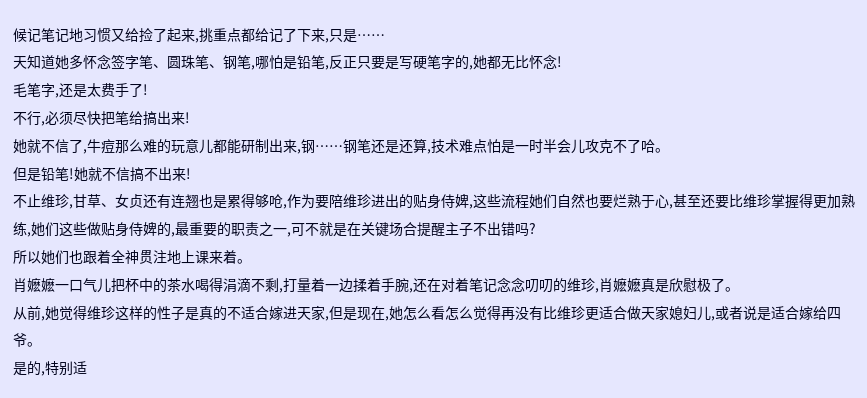候记笔记地习惯又给捡了起来,挑重点都给记了下来,只是……
天知道她多怀念签字笔、圆珠笔、钢笔,哪怕是铅笔,反正只要是写硬笔字的,她都无比怀念!
毛笔字,还是太费手了!
不行,必须尽快把笔给搞出来!
她就不信了,牛痘那么难的玩意儿都能研制出来,钢……钢笔还是还算,技术难点怕是一时半会儿攻克不了哈。
但是铅笔!她就不信搞不出来!
不止维珍,甘草、女贞还有连翘也是累得够呛,作为要陪维珍进出的贴身侍婢,这些流程她们自然也要烂熟于心,甚至还要比维珍掌握得更加熟练,她们这些做贴身侍婢的,最重要的职责之一,可不就是在关键场合提醒主子不出错吗?
所以她们也跟着全神贯注地上课来着。
肖嬷嬷一口气儿把杯中的茶水喝得涓滴不剩,打量着一边揉着手腕,还在对着笔记念念叨叨的维珍,肖嬷嬷真是欣慰极了。
从前,她觉得维珍这样的性子是真的不适合嫁进天家,但是现在,她怎么看怎么觉得再没有比维珍更适合做天家媳妇儿,或者说是适合嫁给四爷。
是的,特别适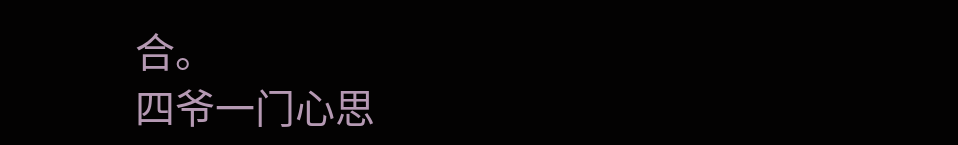合。
四爷一门心思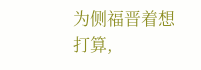为侧福晋着想打算,